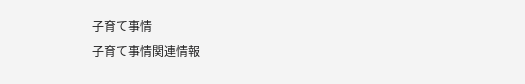子育て事情
子育て事情関連情報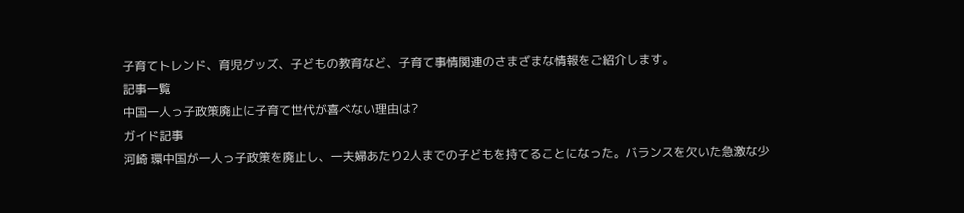子育てトレンド、育児グッズ、子どもの教育など、子育て事情関連のさまざまな情報をご紹介します。
記事一覧
中国一人っ子政策廃止に子育て世代が喜べない理由は?
ガイド記事
河崎 環中国が一人っ子政策を廃止し、一夫婦あたり2人までの子どもを持てることになった。バランスを欠いた急激な少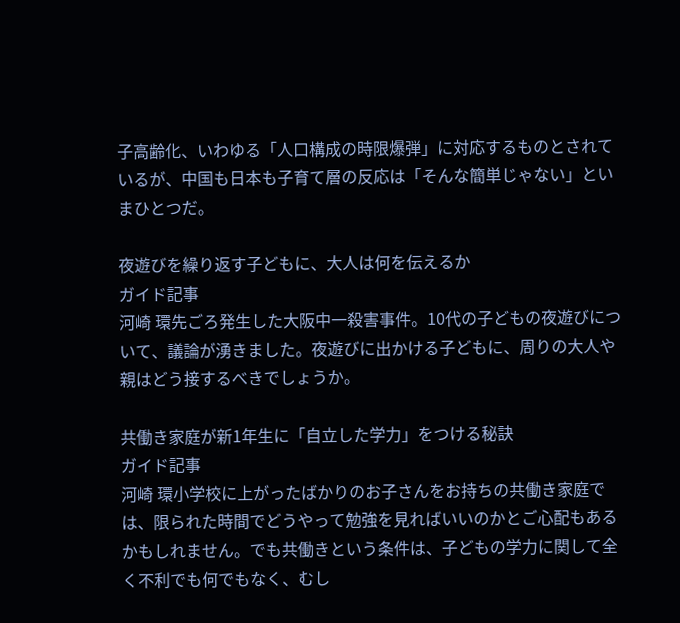子高齢化、いわゆる「人口構成の時限爆弾」に対応するものとされているが、中国も日本も子育て層の反応は「そんな簡単じゃない」といまひとつだ。

夜遊びを繰り返す子どもに、大人は何を伝えるか
ガイド記事
河崎 環先ごろ発生した大阪中一殺害事件。10代の子どもの夜遊びについて、議論が湧きました。夜遊びに出かける子どもに、周りの大人や親はどう接するべきでしょうか。

共働き家庭が新1年生に「自立した学力」をつける秘訣
ガイド記事
河崎 環小学校に上がったばかりのお子さんをお持ちの共働き家庭では、限られた時間でどうやって勉強を見ればいいのかとご心配もあるかもしれません。でも共働きという条件は、子どもの学力に関して全く不利でも何でもなく、むし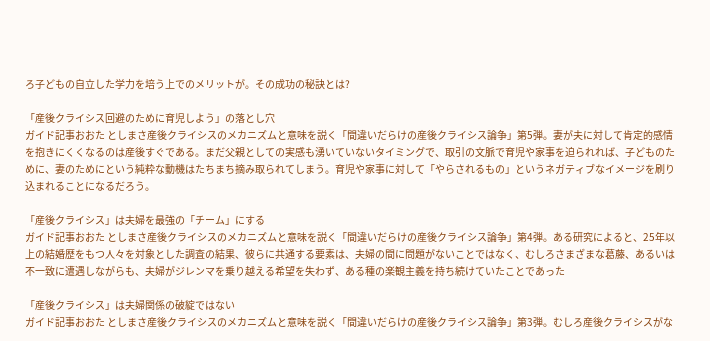ろ子どもの自立した学力を培う上でのメリットが。その成功の秘訣とは?

「産後クライシス回避のために育児しよう」の落とし穴
ガイド記事おおた としまさ産後クライシスのメカニズムと意味を説く「間違いだらけの産後クライシス論争」第5弾。妻が夫に対して肯定的感情を抱きにくくなるのは産後すぐである。まだ父親としての実感も湧いていないタイミングで、取引の文脈で育児や家事を迫られれば、子どものために、妻のためにという純粋な動機はたちまち摘み取られてしまう。育児や家事に対して「やらされるもの」というネガティブなイメージを刷り込まれることになるだろう。

「産後クライシス」は夫婦を最強の「チーム」にする
ガイド記事おおた としまさ産後クライシスのメカニズムと意味を説く「間違いだらけの産後クライシス論争」第4弾。ある研究によると、25年以上の結婚歴をもつ人々を対象とした調査の結果、彼らに共通する要素は、夫婦の間に問題がないことではなく、むしろさまざまな葛藤、あるいは不一致に遭遇しながらも、夫婦がジレンマを乗り越える希望を失わず、ある種の楽観主義を持ち続けていたことであった

「産後クライシス」は夫婦関係の破綻ではない
ガイド記事おおた としまさ産後クライシスのメカニズムと意味を説く「間違いだらけの産後クライシス論争」第3弾。むしろ産後クライシスがな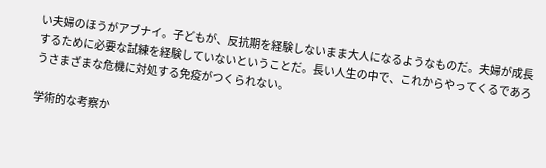い夫婦のほうがアブナイ。子どもが、反抗期を経験しないまま大人になるようなものだ。夫婦が成長するために必要な試練を経験していないということだ。長い人生の中で、これからやってくるであろうさまざまな危機に対処する免疫がつくられない。

学術的な考察か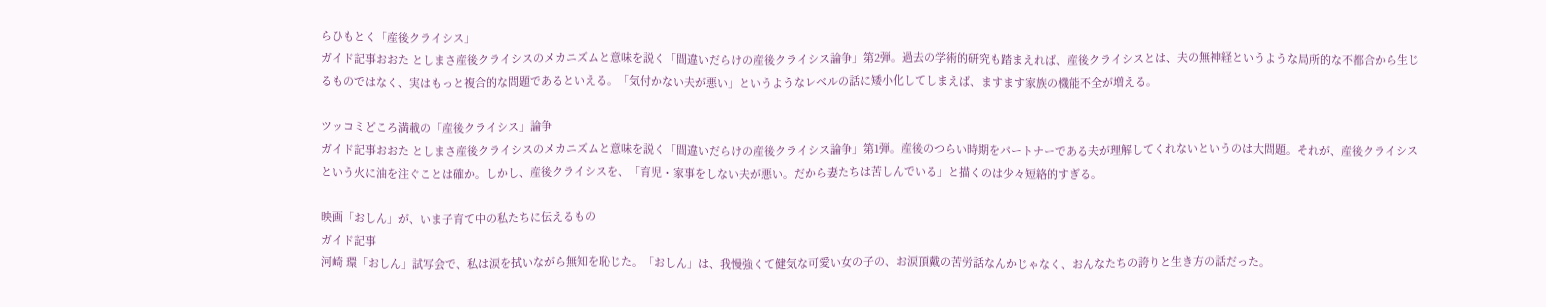らひもとく「産後クライシス」
ガイド記事おおた としまさ産後クライシスのメカニズムと意味を説く「間違いだらけの産後クライシス論争」第2弾。過去の学術的研究も踏まえれば、産後クライシスとは、夫の無神経というような局所的な不都合から生じるものではなく、実はもっと複合的な問題であるといえる。「気付かない夫が悪い」というようなレベルの話に矮小化してしまえば、ますます家族の機能不全が増える。

ツッコミどころ満載の「産後クライシス」論争
ガイド記事おおた としまさ産後クライシスのメカニズムと意味を説く「間違いだらけの産後クライシス論争」第1弾。産後のつらい時期をパートナーである夫が理解してくれないというのは大問題。それが、産後クライシスという火に油を注ぐことは確か。しかし、産後クライシスを、「育児・家事をしない夫が悪い。だから妻たちは苦しんでいる」と描くのは少々短絡的すぎる。

映画「おしん」が、いま子育て中の私たちに伝えるもの
ガイド記事
河崎 環「おしん」試写会で、私は涙を拭いながら無知を恥じた。「おしん」は、我慢強くて健気な可愛い女の子の、お涙頂戴の苦労話なんかじゃなく、おんなたちの誇りと生き方の話だった。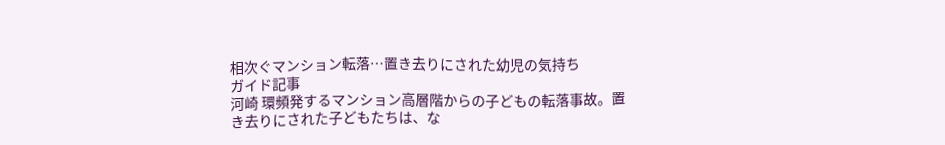相次ぐマンション転落…置き去りにされた幼児の気持ち
ガイド記事
河崎 環頻発するマンション高層階からの子どもの転落事故。置き去りにされた子どもたちは、な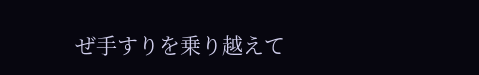ぜ手すりを乗り越えて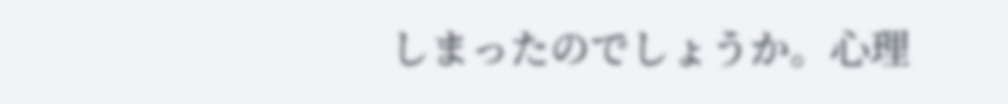しまったのでしょうか。心理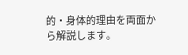的・身体的理由を両面から解説します。